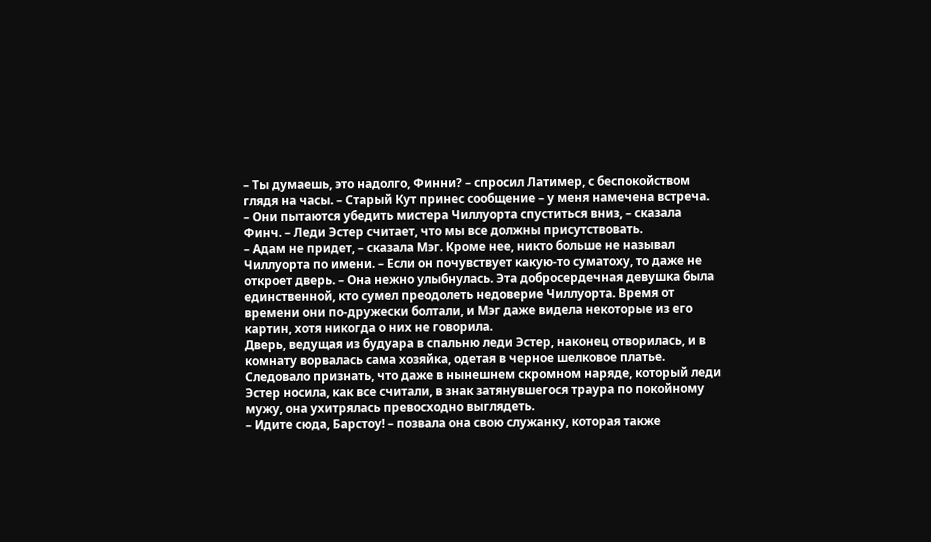– Ты думаешь, это надолго, Финни? – спросил Латимер, с беспокойством глядя на часы. – Старый Кут принес сообщение – у меня намечена встреча.
– Они пытаются убедить мистера Чиллуорта спуститься вниз, – сказала Финч. – Леди Эстер считает, что мы все должны присутствовать.
– Адам не придет, – сказала Мэг. Кроме нее, никто больше не называл Чиллуорта по имени. – Если он почувствует какую-то суматоху, то даже не откроет дверь. – Она нежно улыбнулась. Эта добросердечная девушка была единственной, кто сумел преодолеть недоверие Чиллуорта. Время от времени они по-дружески болтали, и Мэг даже видела некоторые из его картин, хотя никогда о них не говорила.
Дверь, ведущая из будуара в спальню леди Эстер, наконец отворилась, и в комнату ворвалась сама хозяйка, одетая в черное шелковое платье. Следовало признать, что даже в нынешнем скромном наряде, который леди Эстер носила, как все считали, в знак затянувшегося траура по покойному мужу, она ухитрялась превосходно выглядеть.
– Идите сюда, Барстоу! – позвала она свою служанку, которая также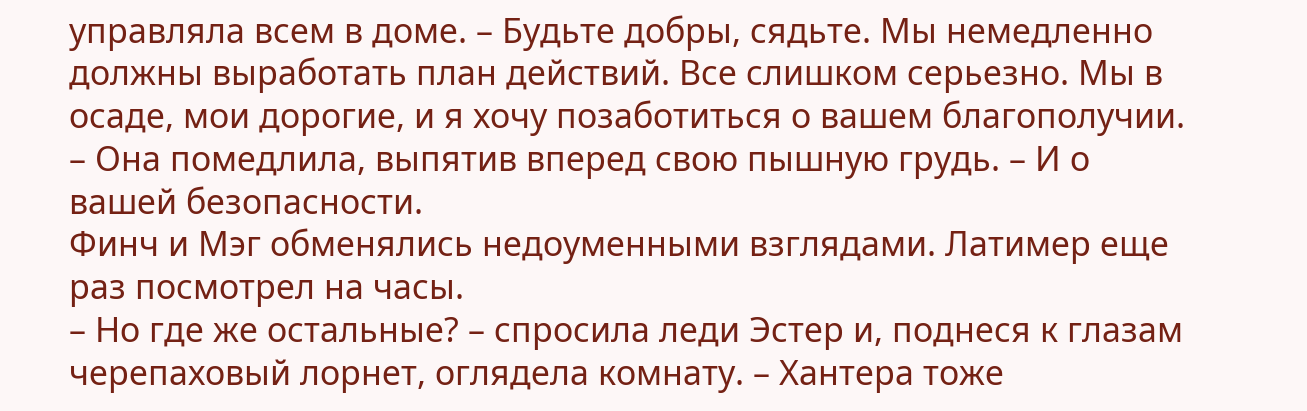управляла всем в доме. – Будьте добры, сядьте. Мы немедленно должны выработать план действий. Все слишком серьезно. Мы в осаде, мои дорогие, и я хочу позаботиться о вашем благополучии. – Она помедлила, выпятив вперед свою пышную грудь. – И о вашей безопасности.
Финч и Мэг обменялись недоуменными взглядами. Латимер еще раз посмотрел на часы.
– Но где же остальные? – спросила леди Эстер и, поднеся к глазам черепаховый лорнет, оглядела комнату. – Хантера тоже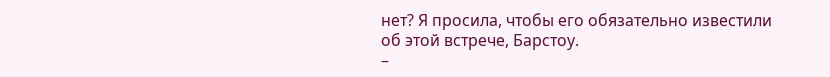нет? Я просила, чтобы его обязательно известили об этой встрече, Барстоу.
–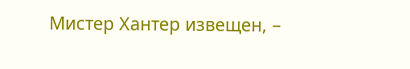Мистер Хантер извещен, –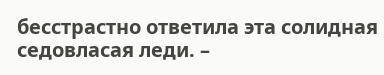бесстрастно ответила эта солидная седовласая леди. –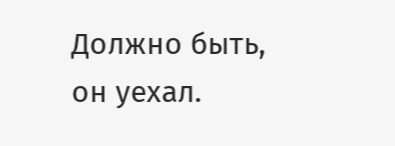Должно быть, он уехал.